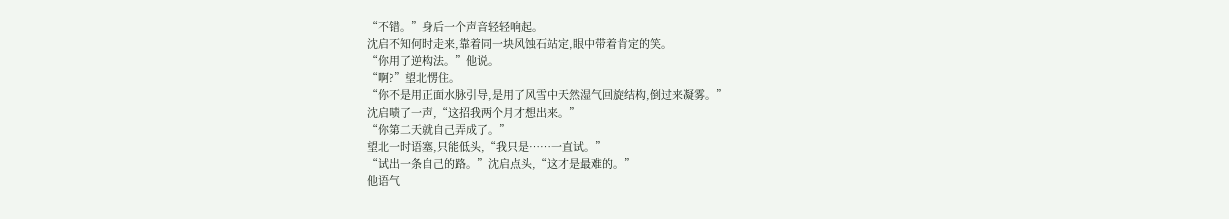“不错。”身后一个声音轻轻响起。
沈启不知何时走来,靠着同一块风蚀石站定,眼中带着肯定的笑。
“你用了逆构法。”他说。
“啊?”望北愣住。
“你不是用正面水脉引导,是用了风雪中天然湿气回旋结构,倒过来凝雾。”
沈启啧了一声,“这招我两个月才想出来。”
“你第二天就自己弄成了。”
望北一时语塞,只能低头,“我只是……一直试。”
“试出一条自己的路。”沈启点头,“这才是最难的。”
他语气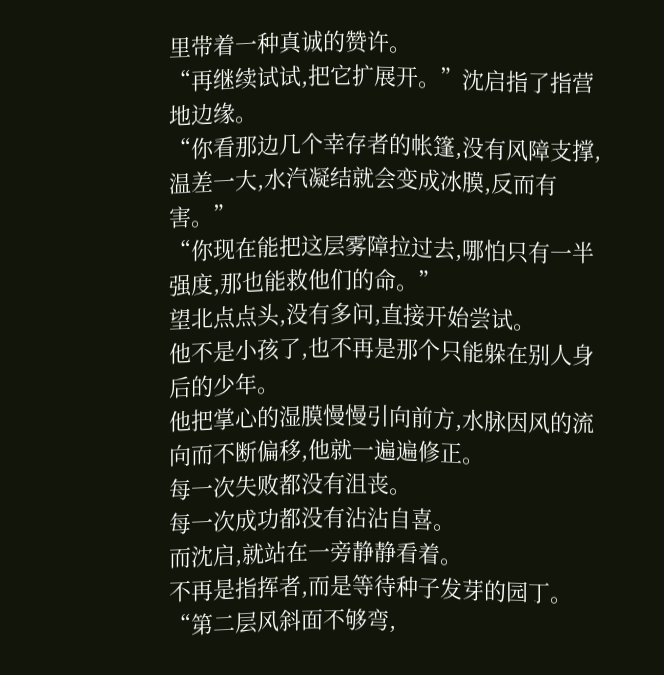里带着一种真诚的赞许。
“再继续试试,把它扩展开。”沈启指了指营地边缘。
“你看那边几个幸存者的帐篷,没有风障支撑,温差一大,水汽凝结就会变成冰膜,反而有害。”
“你现在能把这层雾障拉过去,哪怕只有一半强度,那也能救他们的命。”
望北点点头,没有多问,直接开始尝试。
他不是小孩了,也不再是那个只能躲在别人身后的少年。
他把掌心的湿膜慢慢引向前方,水脉因风的流向而不断偏移,他就一遍遍修正。
每一次失败都没有沮丧。
每一次成功都没有沾沾自喜。
而沈启,就站在一旁静静看着。
不再是指挥者,而是等待种子发芽的园丁。
“第二层风斜面不够弯,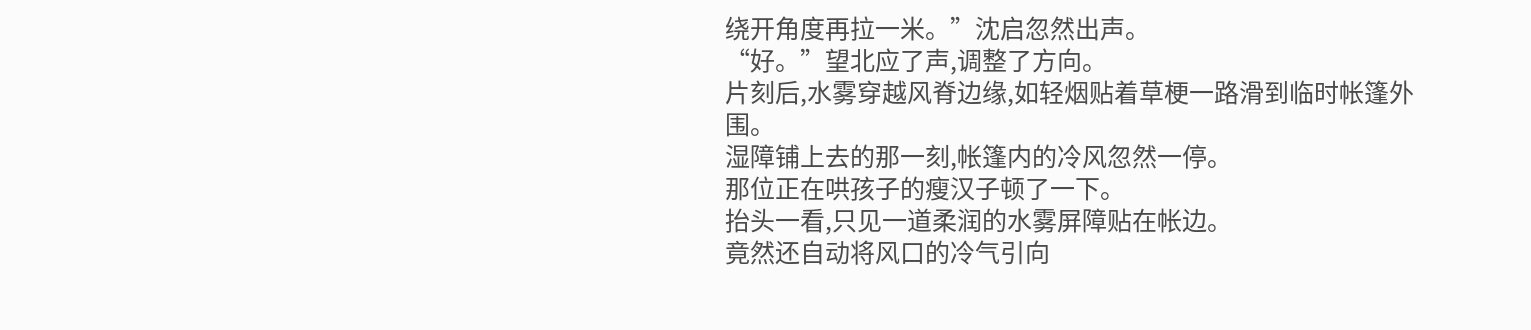绕开角度再拉一米。”沈启忽然出声。
“好。”望北应了声,调整了方向。
片刻后,水雾穿越风脊边缘,如轻烟贴着草梗一路滑到临时帐篷外围。
湿障铺上去的那一刻,帐篷内的冷风忽然一停。
那位正在哄孩子的瘦汉子顿了一下。
抬头一看,只见一道柔润的水雾屏障贴在帐边。
竟然还自动将风口的冷气引向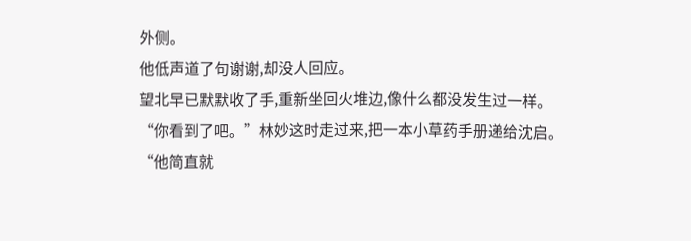外侧。
他低声道了句谢谢,却没人回应。
望北早已默默收了手,重新坐回火堆边,像什么都没发生过一样。
“你看到了吧。”林妙这时走过来,把一本小草药手册递给沈启。
“他简直就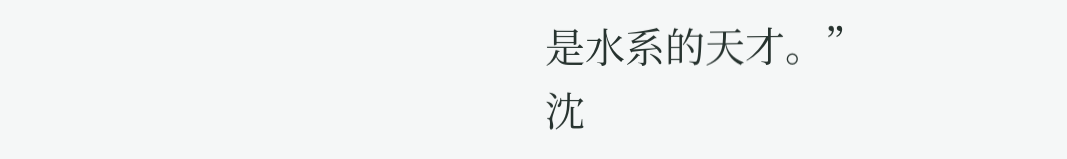是水系的天才。”
沈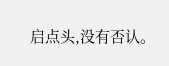启点头,没有否认。